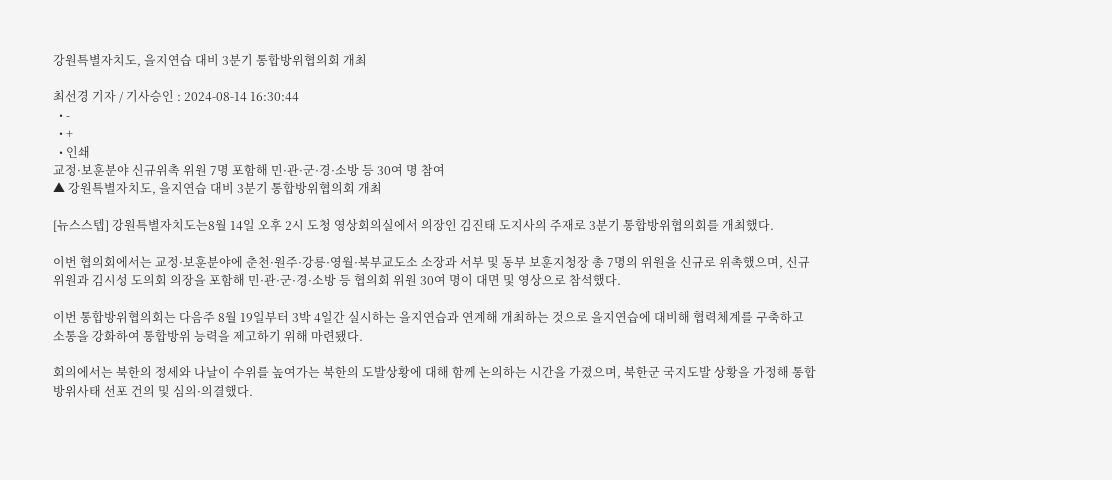강원특별자치도, 을지연습 대비 3분기 통합방위협의회 개최

최선경 기자 / 기사승인 : 2024-08-14 16:30:44
  • -
  • +
  • 인쇄
교정·보훈분야 신규위촉 위원 7명 포함해 민·관·군·경·소방 등 30여 명 참여
▲ 강원특별자치도, 을지연습 대비 3분기 통합방위협의회 개최

[뉴스스텝] 강원특별자치도는8월 14일 오후 2시 도청 영상회의실에서 의장인 김진태 도지사의 주재로 3분기 통합방위협의회를 개최했다.

이번 협의회에서는 교정·보훈분야에 춘천·원주·강릉·영월·북부교도소 소장과 서부 및 동부 보훈지청장 총 7명의 위원을 신규로 위촉했으며, 신규위원과 김시성 도의회 의장을 포함해 민·관·군·경·소방 등 협의회 위원 30여 명이 대면 및 영상으로 참석했다.

이번 통합방위협의회는 다음주 8월 19일부터 3박 4일간 실시하는 을지연습과 연계해 개최하는 것으로 을지연습에 대비해 협력체계를 구축하고 소통을 강화하여 통합방위 능력을 제고하기 위해 마련됐다.

회의에서는 북한의 정세와 나날이 수위를 높여가는 북한의 도발상황에 대해 함께 논의하는 시간을 가졌으며, 북한군 국지도발 상황을 가정해 통합방위사태 선포 건의 및 심의·의결했다.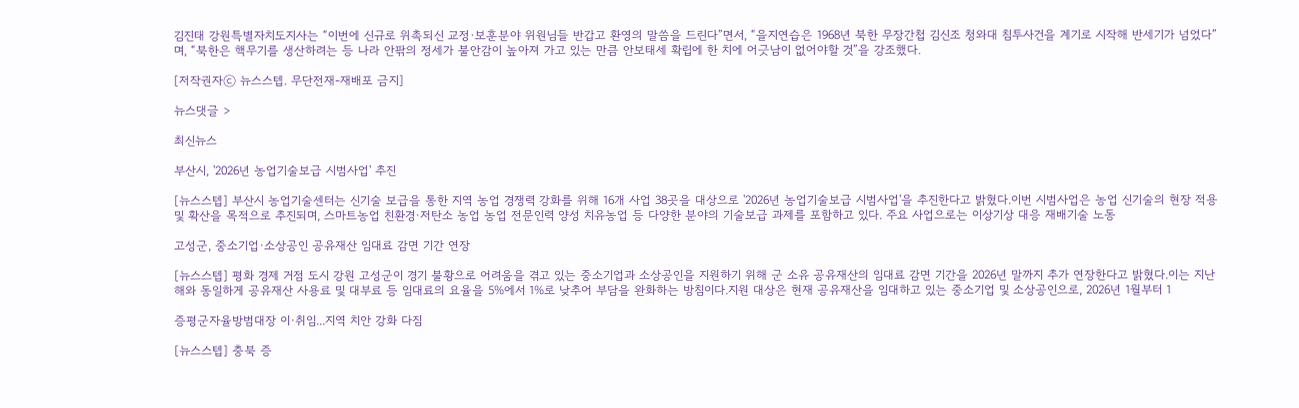김진태 강원특별자치도지사는 “이번에 신규로 위촉되신 교정·보훈분야 위원님들 반갑고 환영의 말씀을 드린다”면서, “을지연습은 1968년 북한 무장간첩 김신조 청와대 침투사건을 계기로 시작해 반세기가 넘었다”며, “북한은 핵무기를 생산하려는 등 나라 안팎의 정세가 불안감이 높아져 가고 있는 만큼 안보태세 확립에 한 치에 어긋남이 없어야할 것”을 강조했다.

[저작권자ⓒ 뉴스스텝. 무단전재-재배포 금지]

뉴스댓글 >

최신뉴스

부산시, '2026년 농업기술보급 시범사업' 추진

[뉴스스텝] 부산시 농업기술센터는 신기술 보급을 통한 지역 농업 경쟁력 강화를 위해 16개 사업 38곳을 대상으로 '2026년 농업기술보급 시범사업'을 추진한다고 밝혔다.이번 시범사업은 농업 신기술의 현장 적용 및 확산을 목적으로 추진되며, 스마트농업 친환경·저탄소 농업 농업 전문인력 양성 치유농업 등 다양한 분야의 기술보급 과제를 포함하고 있다. 주요 사업으로는 이상기상 대응 재배기술 노동

고성군, 중소기업·소상공인 공유재산 임대료 감면 기간 연장

[뉴스스텝] 평화 경제 거점 도시 강원 고성군이 경기 불황으로 어려움을 겪고 있는 중소기업과 소상공인을 지원하기 위해 군 소유 공유재산의 임대료 감면 기간을 2026년 말까지 추가 연장한다고 밝혔다.이는 지난해와 동일하게 공유재산 사용료 및 대부료 등 임대료의 요율을 5%에서 1%로 낮추어 부담을 완화하는 방침이다.지원 대상은 현재 공유재산을 임대하고 있는 중소기업 및 소상공인으로, 2026년 1월부터 1

증평군자율방범대장 이·취임...지역 치안 강화 다짐

[뉴스스텝] 충북 증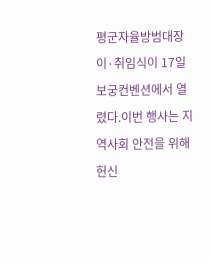평군자율방범대장 이·취임식이 17일 보궁컨벤션에서 열렸다.이번 행사는 지역사회 안전을 위해 헌신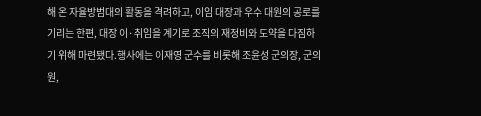해 온 자율방범대의 활동을 격려하고, 이임 대장과 우수 대원의 공로를 기리는 한편, 대장 이·취임을 계기로 조직의 재정비와 도약을 다짐하기 위해 마련됐다.행사에는 이재영 군수를 비롯해 조윤성 군의장, 군의원,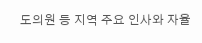도의원 등 지역 주요 인사와 자율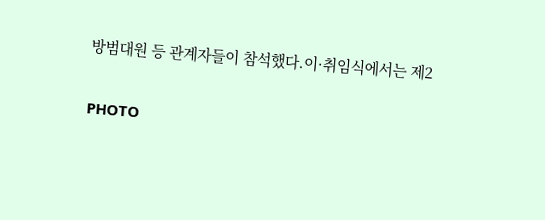방범대원 등 관계자들이 참석했다.이·취임식에서는 제2

PHOTO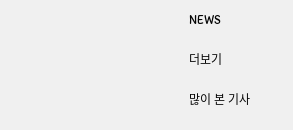NEWS

더보기

많이 본 기사